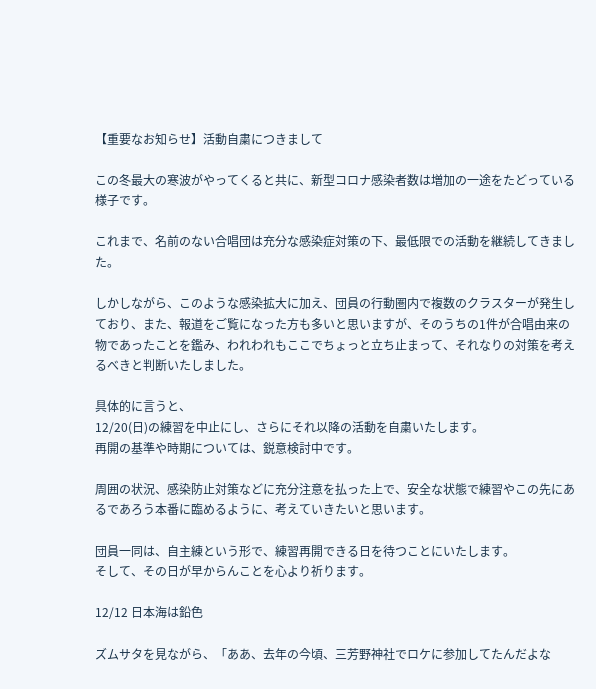【重要なお知らせ】活動自粛につきまして

この冬最大の寒波がやってくると共に、新型コロナ感染者数は増加の一途をたどっている様子です。

これまで、名前のない合唱団は充分な感染症対策の下、最低限での活動を継続してきました。

しかしながら、このような感染拡大に加え、団員の行動圏内で複数のクラスターが発生しており、また、報道をご覧になった方も多いと思いますが、そのうちの1件が合唱由来の物であったことを鑑み、われわれもここでちょっと立ち止まって、それなりの対策を考えるべきと判断いたしました。

具体的に言うと、
12/20(日)の練習を中止にし、さらにそれ以降の活動を自粛いたします。
再開の基準や時期については、鋭意検討中です。

周囲の状況、感染防止対策などに充分注意を払った上で、安全な状態で練習やこの先にあるであろう本番に臨めるように、考えていきたいと思います。

団員一同は、自主練という形で、練習再開できる日を待つことにいたします。
そして、その日が早からんことを心より祈ります。

12/12 日本海は鉛色

ズムサタを見ながら、「ああ、去年の今頃、三芳野神社でロケに参加してたんだよな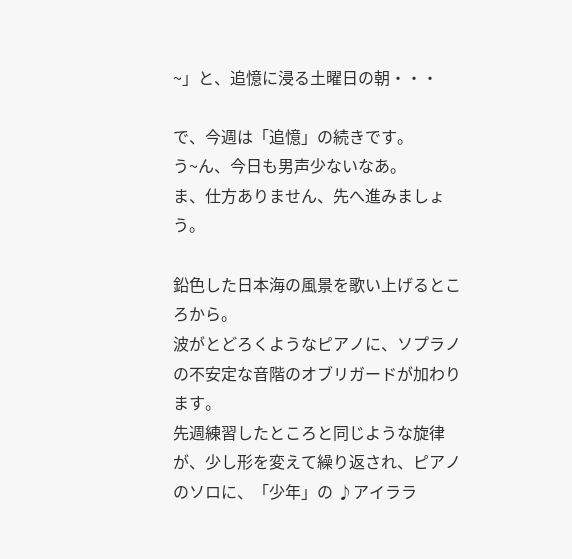~」と、追憶に浸る土曜日の朝・・・

で、今週は「追憶」の続きです。
う~ん、今日も男声少ないなあ。
ま、仕方ありません、先へ進みましょう。

鉛色した日本海の風景を歌い上げるところから。
波がとどろくようなピアノに、ソプラノの不安定な音階のオブリガードが加わります。
先週練習したところと同じような旋律が、少し形を変えて繰り返され、ピアノのソロに、「少年」の ♪アイララ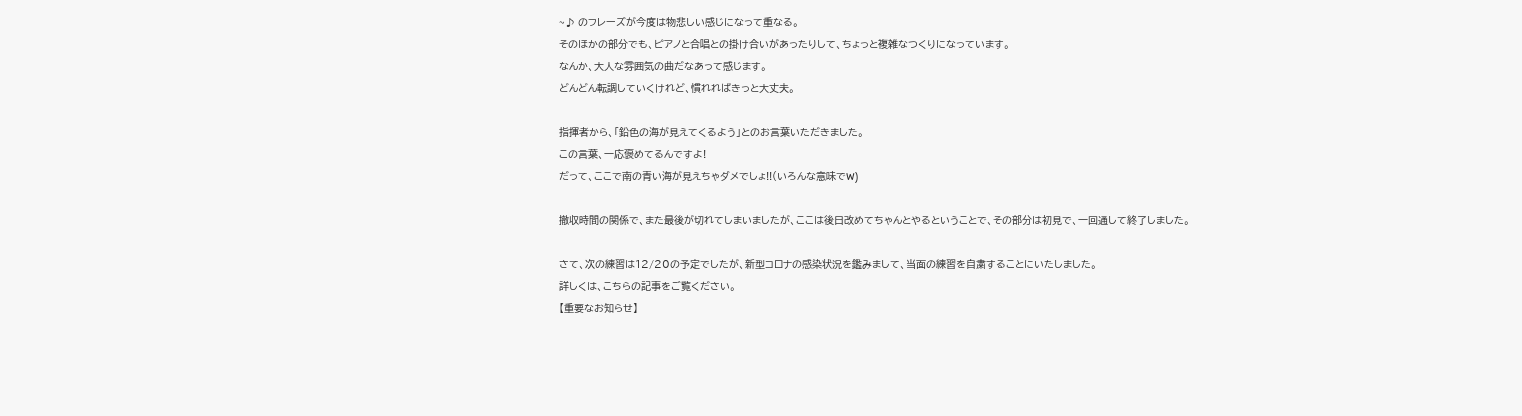~♪ のフレーズが今度は物悲しい感じになって重なる。
そのほかの部分でも、ピアノと合唱との掛け合いがあったりして、ちょっと複雑なつくりになっています。
なんか、大人な雰囲気の曲だなあって感じます。
どんどん転調していくけれど、慣れればきっと大丈夫。

指揮者から、「鉛色の海が見えてくるよう」とのお言葉いただきました。
この言葉、一応褒めてるんですよ!
だって、ここで南の青い海が見えちゃダメでしょ!!(いろんな意味でW)

撤収時間の関係で、また最後が切れてしまいましたが、ここは後日改めてちゃんとやるということで、その部分は初見で、一回通して終了しました。

さて、次の練習は12/20の予定でしたが、新型コロナの感染状況を鑑みまして、当面の練習を自粛することにいたしました。
詳しくは、こちらの記事をご覧ください。
【重要なお知らせ】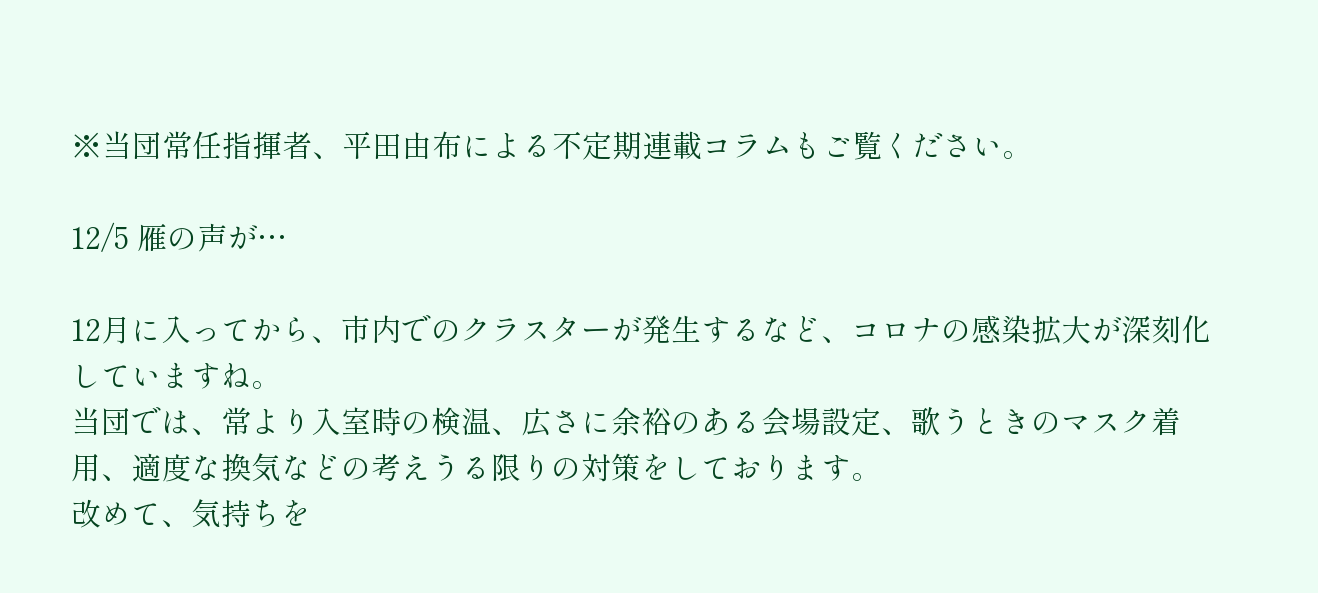※当団常任指揮者、平田由布による不定期連載コラムもご覧ください。

12/5 雁の声が…

12月に入ってから、市内でのクラスターが発生するなど、コロナの感染拡大が深刻化していますね。
当団では、常より入室時の検温、広さに余裕のある会場設定、歌うときのマスク着用、適度な換気などの考えうる限りの対策をしております。
改めて、気持ちを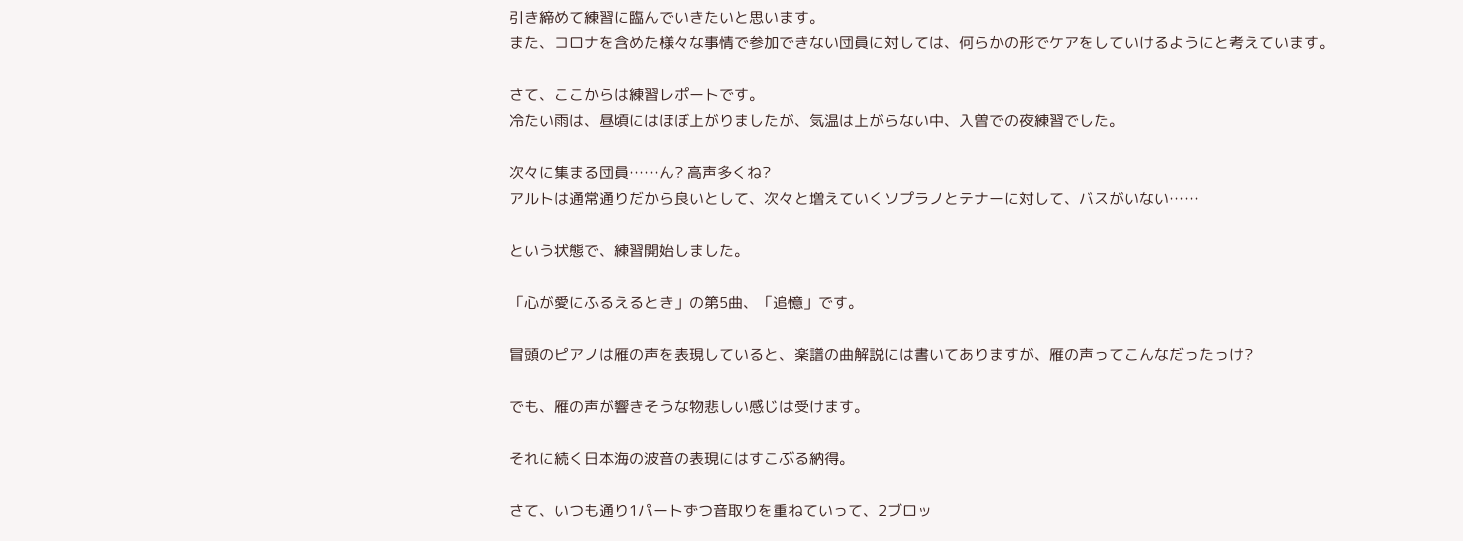引き締めて練習に臨んでいきたいと思います。
また、コロナを含めた様々な事情で参加できない団員に対しては、何らかの形でケアをしていけるようにと考えています。

さて、ここからは練習レポートです。
冷たい雨は、昼頃にはほぼ上がりましたが、気温は上がらない中、入曽での夜練習でした。

次々に集まる団員……ん? 高声多くね?
アルトは通常通りだから良いとして、次々と増えていくソプラノとテナーに対して、バスがいない……

という状態で、練習開始しました。

「心が愛にふるえるとき」の第5曲、「追憶」です。

冒頭のピアノは雁の声を表現していると、楽譜の曲解説には書いてありますが、雁の声ってこんなだったっけ?

でも、雁の声が響きそうな物悲しい感じは受けます。

それに続く日本海の波音の表現にはすこぶる納得。

さて、いつも通り1パートずつ音取りを重ねていって、2ブロッ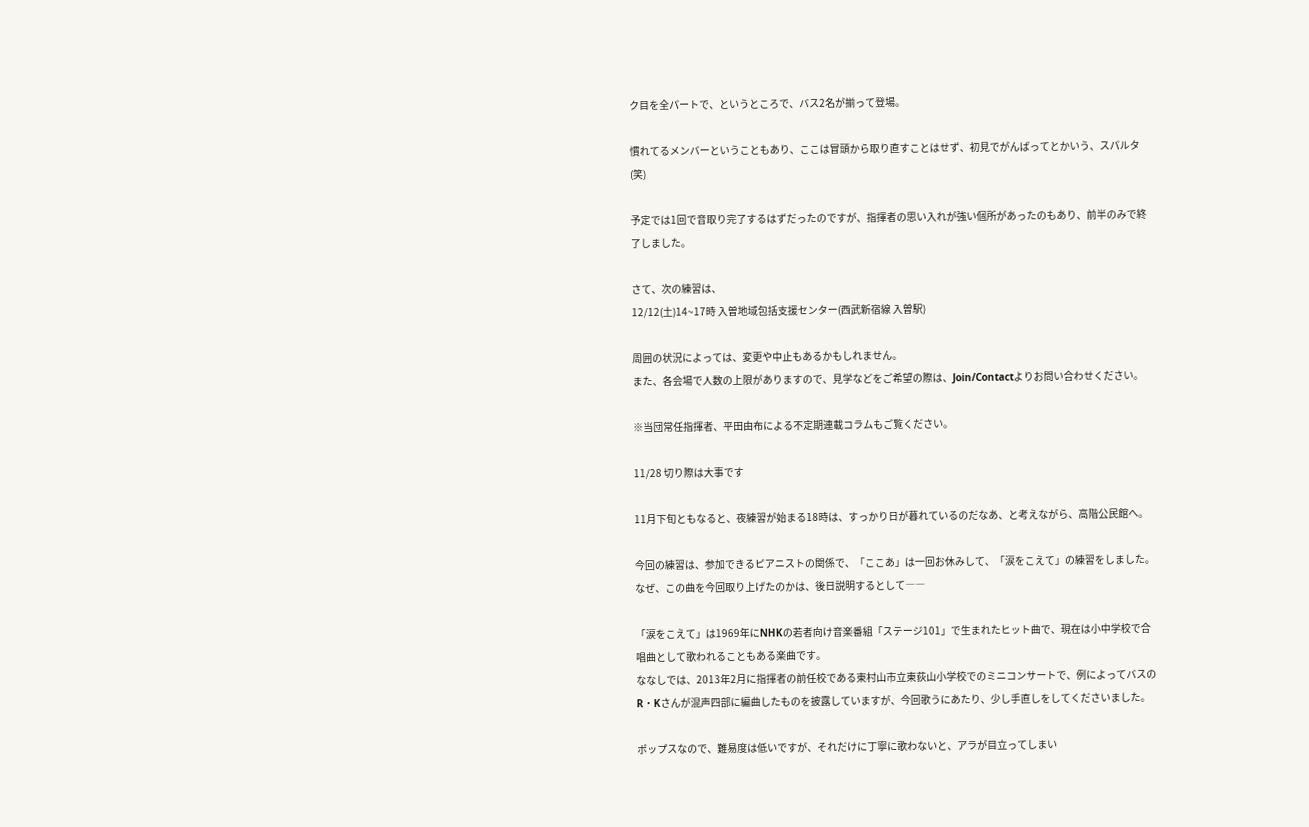ク目を全パートで、というところで、バス2名が揃って登場。

慣れてるメンバーということもあり、ここは冒頭から取り直すことはせず、初見でがんばってとかいう、スパルタ(笑)

予定では1回で音取り完了するはずだったのですが、指揮者の思い入れが強い個所があったのもあり、前半のみで終了しました。

さて、次の練習は、
12/12(土)14~17時 入曽地域包括支援センター(西武新宿線 入曽駅)

周囲の状況によっては、変更や中止もあるかもしれません。
また、各会場で人数の上限がありますので、見学などをご希望の際は、Join/Contactよりお問い合わせください。

※当団常任指揮者、平田由布による不定期連載コラムもご覧ください。

11/28 切り際は大事です

11月下旬ともなると、夜練習が始まる18時は、すっかり日が暮れているのだなあ、と考えながら、高階公民館へ。

今回の練習は、参加できるピアニストの関係で、「ここあ」は一回お休みして、「涙をこえて」の練習をしました。
なぜ、この曲を今回取り上げたのかは、後日説明するとして――

「涙をこえて」は1969年にNHKの若者向け音楽番組「ステージ101」で生まれたヒット曲で、現在は小中学校で合唱曲として歌われることもある楽曲です。
ななしでは、2013年2月に指揮者の前任校である東村山市立東荻山小学校でのミニコンサートで、例によってバスのR・Kさんが混声四部に編曲したものを披露していますが、今回歌うにあたり、少し手直しをしてくださいました。

ポップスなので、難易度は低いですが、それだけに丁寧に歌わないと、アラが目立ってしまい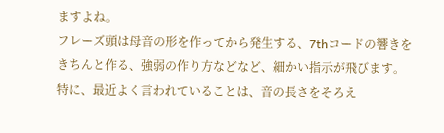ますよね。
フレーズ頭は母音の形を作ってから発生する、7thコードの響きをきちんと作る、強弱の作り方などなど、細かい指示が飛びます。
特に、最近よく言われていることは、音の長さをそろえ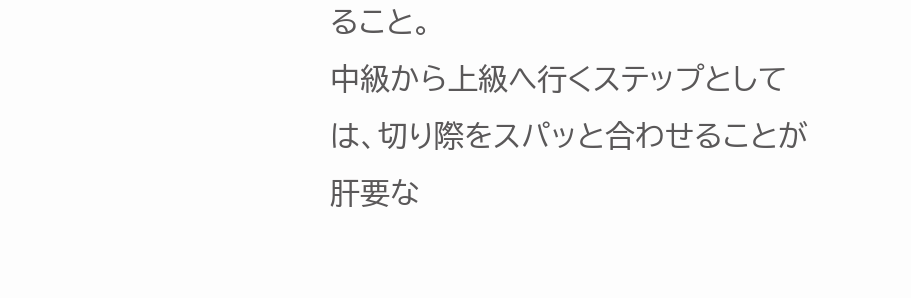ること。
中級から上級へ行くステップとしては、切り際をスパッと合わせることが肝要な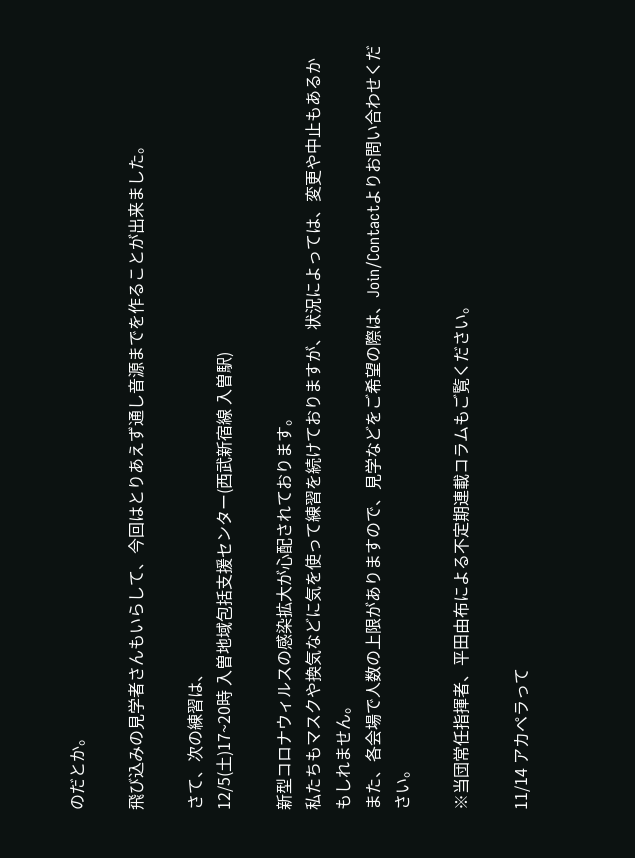のだとか。

飛び込みの見学者さんもいらして、今回はとりあえず通し音源までを作ることが出来ました。

さて、次の練習は、
12/5(土)17~20時 入曽地域包括支援センター(西武新宿線 入曽駅)

新型コロナウィルスの感染拡大が心配されております。
私たちもマスクや換気などに気を使って練習を続けておりますが、状況によっては、変更や中止もあるかもしれません。
また、各会場で人数の上限がありますので、見学などをご希望の際は、Join/Contactよりお問い合わせください。

※当団常任指揮者、平田由布による不定期連載コラムもご覧ください。

11/14 アカペラって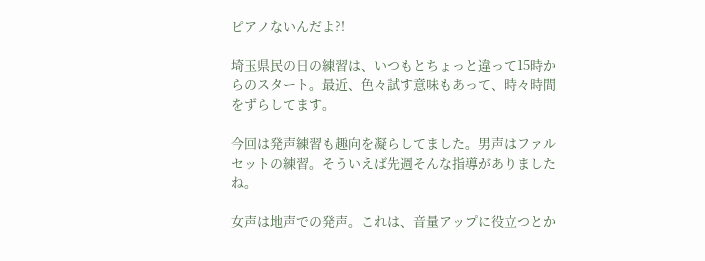ピアノないんだよ?!

埼玉県民の日の練習は、いつもとちょっと違って15時からのスタート。最近、色々試す意味もあって、時々時間をずらしてます。

今回は発声練習も趣向を凝らしてました。男声はファルセットの練習。そういえば先週そんな指導がありましたね。

女声は地声での発声。これは、音量アップに役立つとか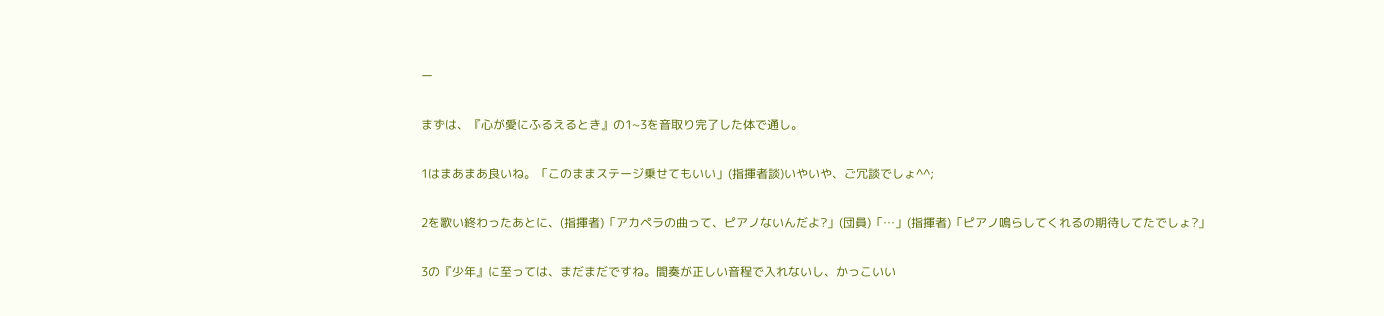ー

まずは、『心が愛にふるえるとき』の1~3を音取り完了した体で通し。

1はまあまあ良いね。「このままステージ乗せてもいい」(指揮者談)いやいや、ご冗談でしょ^^;

2を歌い終わったあとに、(指揮者)「アカペラの曲って、ピアノないんだよ?」(団員)「…」(指揮者)「ピアノ鳴らしてくれるの期待してたでしょ?」

3の『少年』に至っては、まだまだですね。間奏が正しい音程で入れないし、かっこいい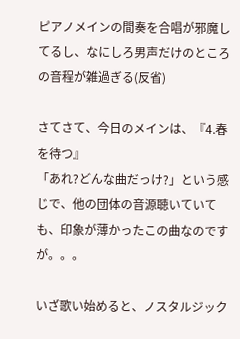ピアノメインの間奏を合唱が邪魔してるし、なにしろ男声だけのところの音程が雑過ぎる(反省)

さてさて、今日のメインは、『4.春を待つ』
「あれ?どんな曲だっけ?」という感じで、他の団体の音源聴いていても、印象が薄かったこの曲なのですが。。。

いざ歌い始めると、ノスタルジック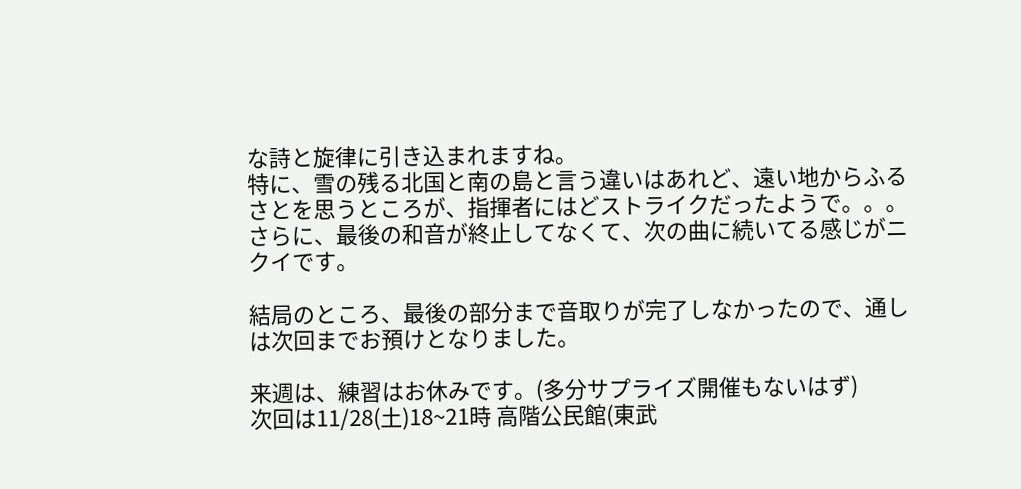な詩と旋律に引き込まれますね。
特に、雪の残る北国と南の島と言う違いはあれど、遠い地からふるさとを思うところが、指揮者にはどストライクだったようで。。。
さらに、最後の和音が終止してなくて、次の曲に続いてる感じがニクイです。

結局のところ、最後の部分まで音取りが完了しなかったので、通しは次回までお預けとなりました。

来週は、練習はお休みです。(多分サプライズ開催もないはず)
次回は11/28(土)18~21時 高階公民館(東武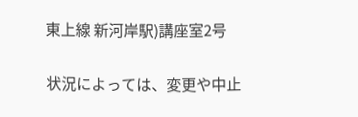東上線 新河岸駅)講座室2号

状況によっては、変更や中止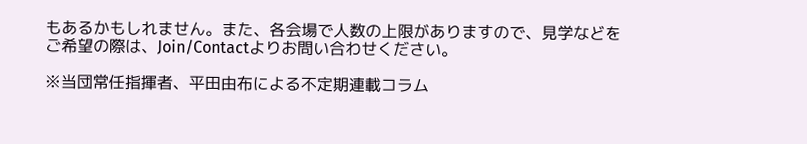もあるかもしれません。また、各会場で人数の上限がありますので、見学などをご希望の際は、Join/Contactよりお問い合わせください。

※当団常任指揮者、平田由布による不定期連載コラム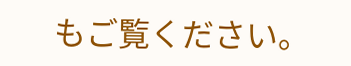もご覧ください。